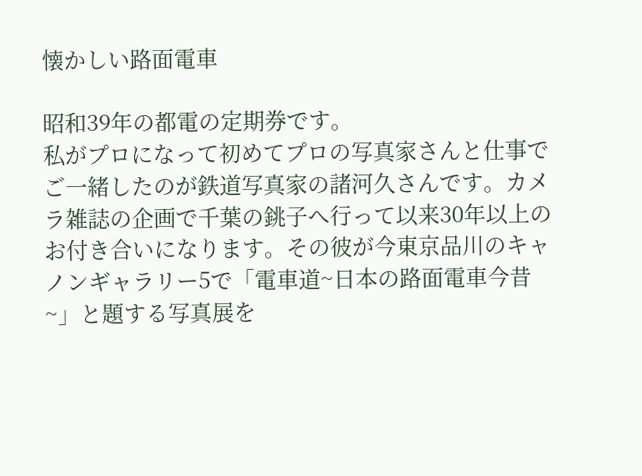懐かしい路面電車

昭和39年の都電の定期券です。
私がプロになって初めてプロの写真家さんと仕事でご一緒したのが鉄道写真家の諸河久さんです。カメラ雑誌の企画で千葉の銚子へ行って以来30年以上のお付き合いになります。その彼が今東京品川のキャノンギャラリー5で「電車道~日本の路面電車今昔~」と題する写真展を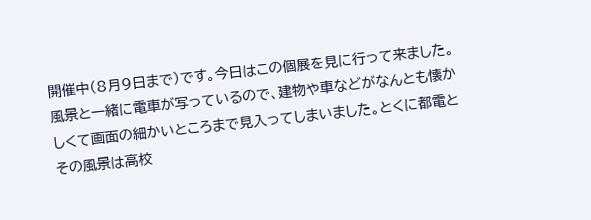開催中(8月9日まで)です。今日はこの個展を見に行って来ました。風景と一緒に電車が写っているので、建物や車などがなんとも懐かしくて画面の細かいところまで見入ってしまいました。とくに都電とその風景は高校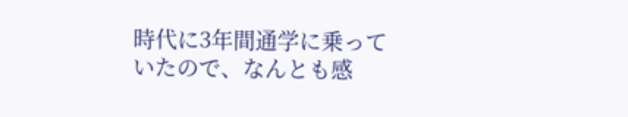時代に3年間通学に乗っていたので、なんとも感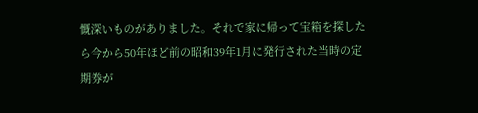慨深いものがありました。それで家に帰って宝箱を探したら今から50年ほど前の昭和39年1月に発行された当時の定期券が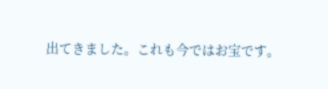出てきました。これも今ではお宝です。